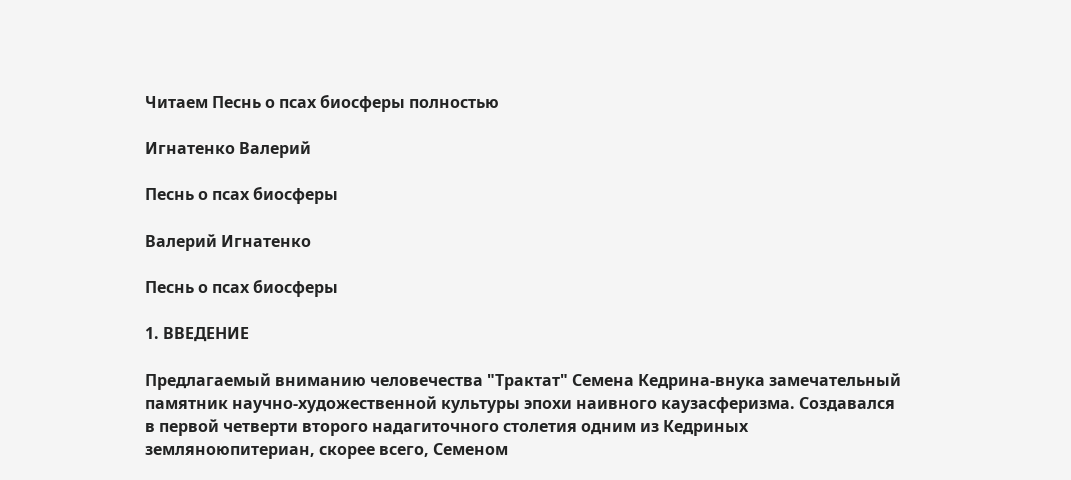Читаем Песнь о псах биосферы полностью

Игнатенко Валерий

Песнь о псах биосферы

Валерий Игнатенко

Песнь о псах биосферы

1. ВВЕДЕНИЕ

Предлагаемый вниманию человечества "Трактат" Семена Кедрина-внука замечательный памятник научно-художественной культуры эпохи наивного каузасферизма. Создавался в первой четверти второго надагиточного столетия одним из Кедриных земляноюпитериан, скорее всего, Семеном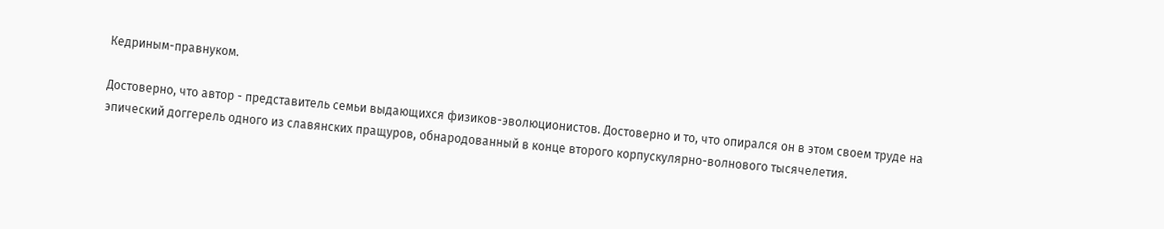Кедриным-правнуком.

Достоверно, что автор - представитель семьи выдающихся физиков-эволюционистов. Достоверно и то, что опирался он в этом своем труде на эпический доггерель одного из славянских пращуров, обнародованный в конце второго корпускулярно-волнового тысячелетия.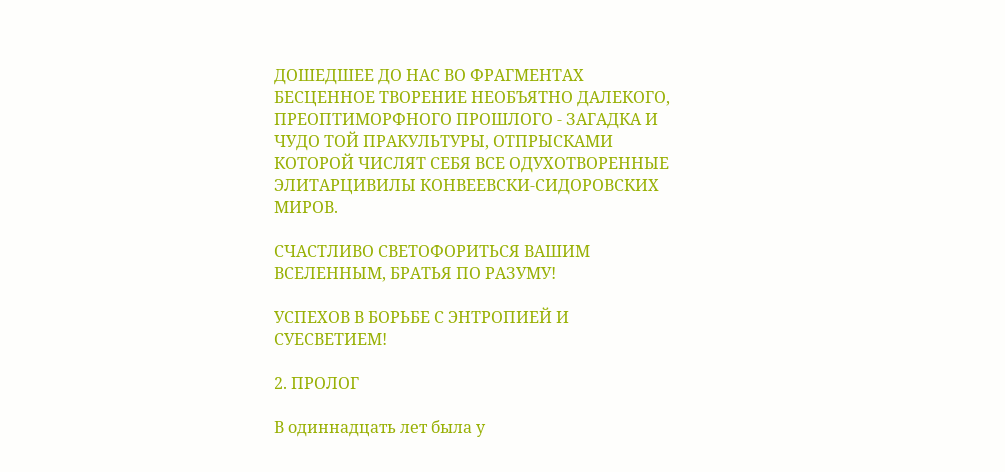ДОШЕДШЕЕ ДО НАС ВО ФРАГМЕНТАХ БЕСЦЕННОЕ ТВОРЕНИЕ НЕОБЪЯТНО ДАЛЕКОГО, ПРЕОПТИМОРФНОГО ПРОШЛОГО - ЗАГАДКА И ЧУДО ТОЙ ПРАКУЛЬТУРЫ, ОТПРЫСКАМИ КОТОРОЙ ЧИСЛЯТ СЕБЯ ВСЕ ОДУХОТВОРЕННЫЕ ЭЛИТАРЦИВИЛЫ КОНВЕЕВСКИ-СИДОРОВСКИХ МИРОВ.

СЧАСТЛИВО СВЕТОФОРИТЬСЯ ВАШИМ ВСЕЛЕННЫМ, БРАТЬЯ ПО РАЗУМУ!

УСПЕХОВ В БОРЬБЕ С ЭНТРОПИЕЙ И СУЕСВЕТИЕМ!

2. ПРОЛОГ

В одиннадцать лет была у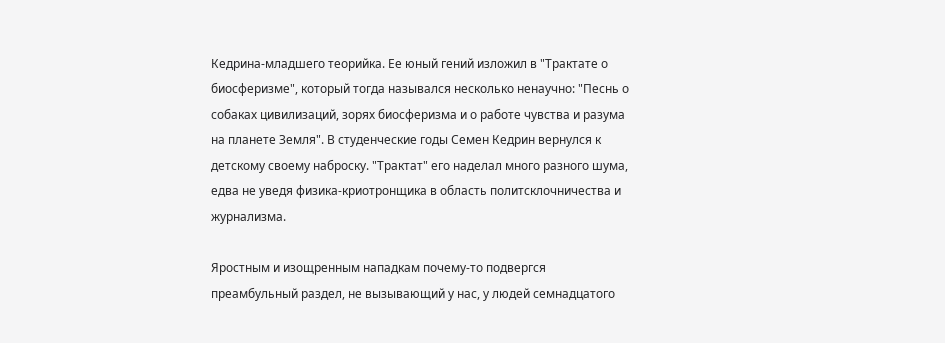Кедрина-младшего теорийка. Ее юный гений изложил в "Трактате о биосферизме", который тогда назывался несколько ненаучно: "Песнь о собаках цивилизаций, зорях биосферизма и о работе чувства и разума на планете Земля". В студенческие годы Семен Кедрин вернулся к детскому своему наброску. "Трактат" его наделал много разного шума, едва не уведя физика-криотронщика в область политсклочничества и журнализма.

Яростным и изощренным нападкам почему-то подвергся преамбульный раздел, не вызывающий у нас, у людей семнадцатого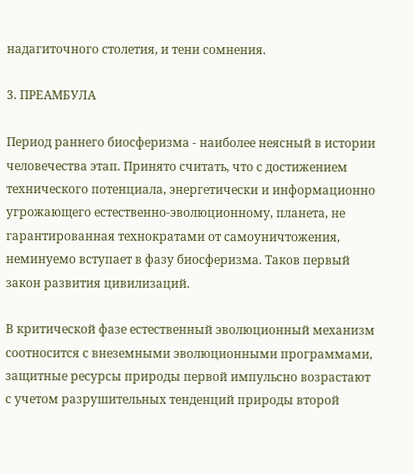надагиточного столетия, и тени сомнения.

3. ПРЕАМБУЛА

Период раннего биосферизма - наиболее неясный в истории человечества этап. Принято считать, что с достижением технического потенциала, энергетически и информационно угрожающего естественно-эволюционному, планета, не гарантированная технократами от самоуничтожения, неминуемо вступает в фазу биосферизма. Таков первый закон развития цивилизаций.

В критической фазе естественный эволюционный механизм соотносится с внеземными эволюционными программами, защитные ресурсы природы первой импульсно возрастают с учетом разрушительных тенденций природы второй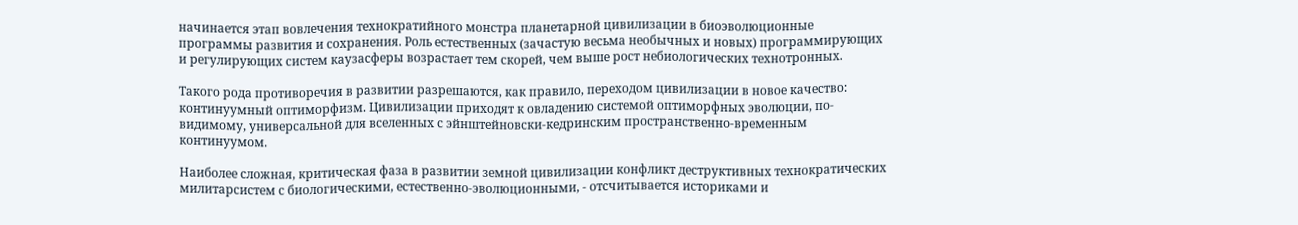начинается этап вовлечения технократийного монстра планетарной цивилизации в биоэволюционные программы развития и сохранения. Роль естественных (зачастую весьма необычных и новых) программирующих и регулирующих систем каузасферы возрастает тем скорей, чем выше рост небиологических технотронных.

Такого рода противоречия в развитии разрешаются, как правило, переходом цивилизации в новое качество: континуумный оптиморфизм. Цивилизации приходят к овладению системой оптиморфных эволюции, по-видимому, универсальной для вселенных с эйнштейновски-кедринским пространственно-временным континуумом.

Наиболее сложная, критическая фаза в развитии земной цивилизации конфликт деструктивных технократических милитарсистем с биологическими, естественно-эволюционными, - отсчитывается историками и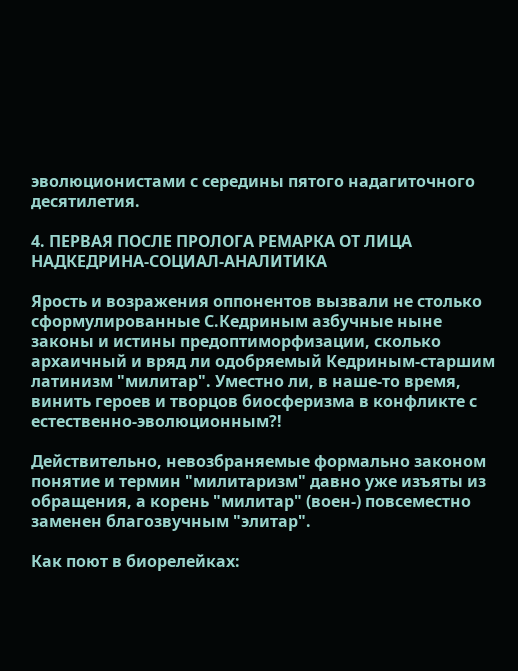эволюционистами с середины пятого надагиточного десятилетия.

4. ПЕРВАЯ ПОСЛЕ ПРОЛОГА РЕМАРКА ОТ ЛИЦА НАДКЕДРИНА-СОЦИАЛ-АНАЛИТИКА

Ярость и возражения оппонентов вызвали не столько сформулированные С.Кедриным азбучные ныне законы и истины предоптиморфизации, сколько архаичный и вряд ли одобряемый Кедриным-старшим латинизм "милитар". Уместно ли, в наше-то время, винить героев и творцов биосферизма в конфликте с естественно-эволюционным?!

Действительно, невозбраняемые формально законом понятие и термин "милитаризм" давно уже изъяты из обращения, а корень "милитар" (воен-) повсеместно заменен благозвучным "элитар".

Как поют в биорелейках: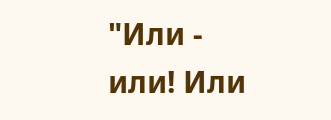"Или - или! Или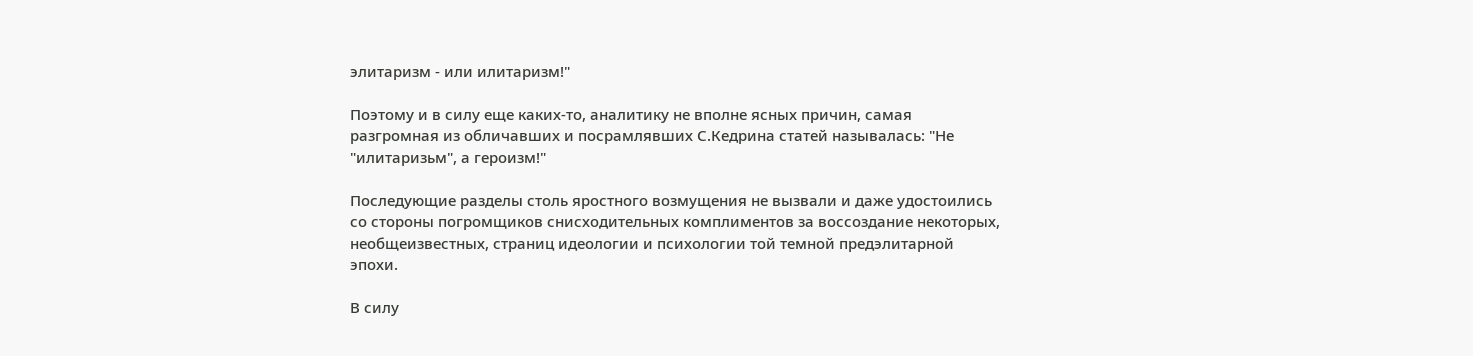элитаризм - или илитаризм!"

Поэтому и в силу еще каких-то, аналитику не вполне ясных причин, самая разгромная из обличавших и посрамлявших С.Кедрина статей называлась: "Не "илитаризьм", а героизм!"

Последующие разделы столь яростного возмущения не вызвали и даже удостоились со стороны погромщиков снисходительных комплиментов за воссоздание некоторых, необщеизвестных, страниц идеологии и психологии той темной предэлитарной эпохи.

В силу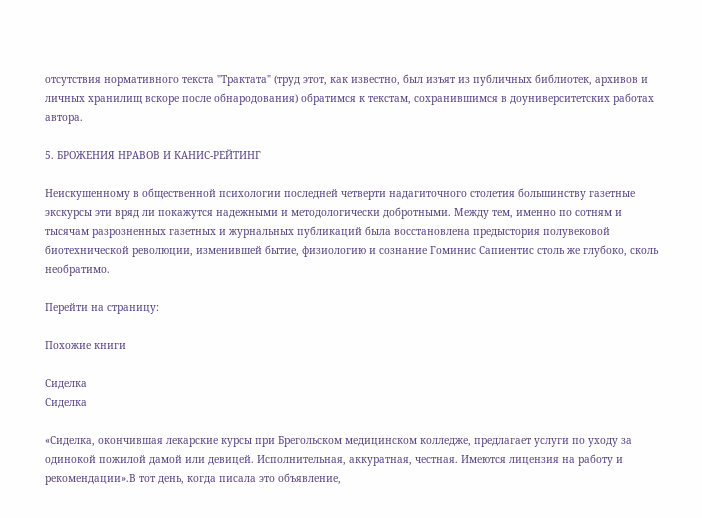отсутствия нормативного текста "Трактата" (труд этот, как известно, был изъят из публичных библиотек, архивов и личных хранилищ вскоре после обнародования) обратимся к текстам, сохранившимся в доуниверситетских работах автора.

5. БРОЖЕНИЯ НРАВОВ И КАНИС-РЕЙТИНГ

Неискушенному в общественной психологии последней четверти надагиточного столетия большинству газетные экскурсы эти вряд ли покажутся надежными и методологически добротными. Между тем, именно по сотням и тысячам разрозненных газетных и журнальных публикаций была восстановлена предыстория полувековой биотехнической революции, изменившей бытие, физиологию и сознание Гоминис Сапиентис столь же глубоко, сколь необратимо.

Перейти на страницу:

Похожие книги

Сиделка
Сиделка

«Сиделка, окончившая лекарские курсы при Брегольском медицинском колледже, предлагает услуги по уходу за одинокой пожилой дамой или девицей. Исполнительная, аккуратная, честная. Имеются лицензия на работу и рекомендации».В тот день, когда писала это объявление,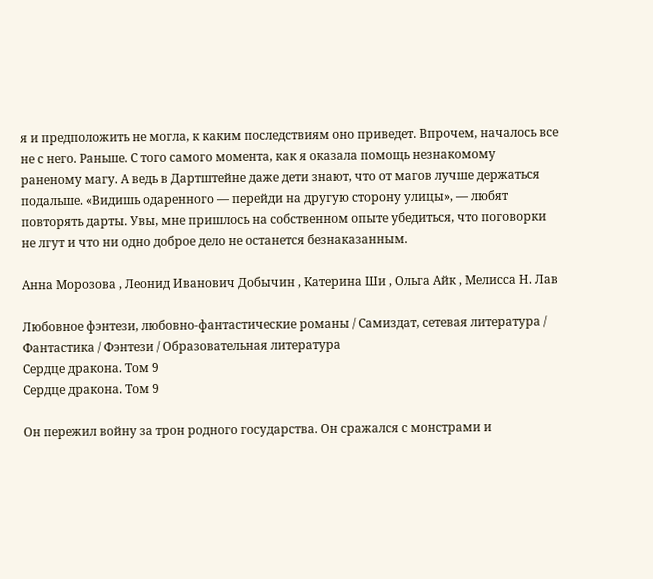я и предположить не могла, к каким последствиям оно приведет. Впрочем, началось все не с него. Раньше. С того самого момента, как я оказала помощь незнакомому раненому магу. А ведь в Дартштейне даже дети знают, что от магов лучше держаться подальше. «Видишь одаренного — перейди на другую сторону улицы», — любят повторять дарты. Увы, мне пришлось на собственном опыте убедиться, что поговорки не лгут и что ни одно доброе дело не останется безнаказанным.

Анна Морозова , Леонид Иванович Добычин , Катерина Ши , Ольга Айк , Мелисса Н. Лав

Любовное фэнтези, любовно-фантастические романы / Самиздат, сетевая литература / Фантастика / Фэнтези / Образовательная литература
Сердце дракона. Том 9
Сердце дракона. Том 9

Он пережил войну за трон родного государства. Он сражался с монстрами и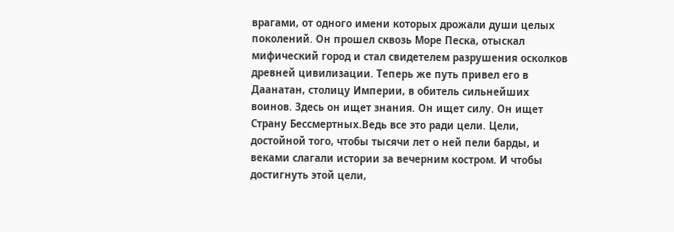врагами, от одного имени которых дрожали души целых поколений. Он прошел сквозь Море Песка, отыскал мифический город и стал свидетелем разрушения осколков древней цивилизации. Теперь же путь привел его в Даанатан, столицу Империи, в обитель сильнейших воинов. Здесь он ищет знания. Он ищет силу. Он ищет Страну Бессмертных.Ведь все это ради цели. Цели, достойной того, чтобы тысячи лет о ней пели барды, и веками слагали истории за вечерним костром. И чтобы достигнуть этой цели,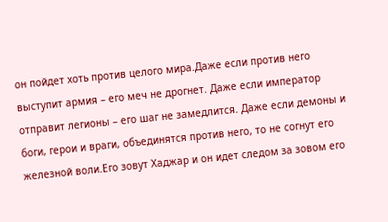он пойдет хоть против целого мира.Даже если против него выступит армия – его меч не дрогнет. Даже если император отправит легионы – его шаг не замедлится. Даже если демоны и боги, герои и враги, объединятся против него, то не согнут его железной воли.Его зовут Хаджар и он идет следом за зовом его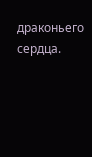драконьего сердца.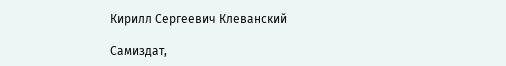Кирилл Сергеевич Клеванский

Самиздат,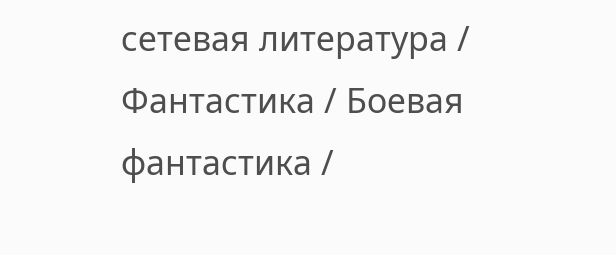сетевая литература / Фантастика / Боевая фантастика /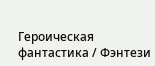Героическая фантастика / Фэнтези